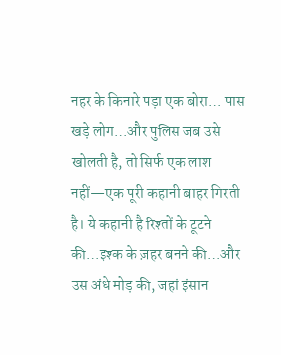नहर के किनारे पड़ा एक बोरा… पास खड़े लोग…और पुलिस जब उसे खोलती है, तो सिर्फ एक लाश नहीं—एक पूरी कहानी बाहर गिरती है। ये कहानी है रिश्तों के टूटने की…इश्क के ज़हर बनने की…और उस अंधे मोड़ की, जहां इंसान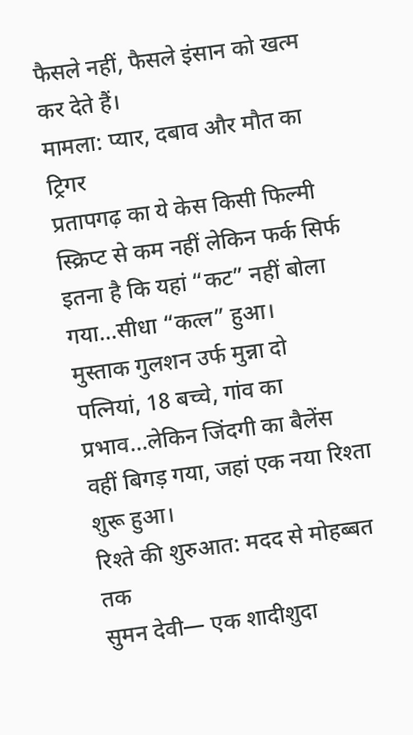फैसले नहीं, फैसले इंसान को खत्म कर देते हैं।
मामला: प्यार, दबाव और मौत का ट्रिगर
प्रतापगढ़ का ये केस किसी फिल्मी स्क्रिप्ट से कम नहीं लेकिन फर्क सिर्फ इतना है कि यहां “कट” नहीं बोला गया…सीधा “कत्ल” हुआ।
मुस्ताक गुलशन उर्फ मुन्ना दो पत्नियां, 18 बच्चे, गांव का प्रभाव…लेकिन जिंदगी का बैलेंस वहीं बिगड़ गया, जहां एक नया रिश्ता शुरू हुआ।
रिश्ते की शुरुआत: मदद से मोहब्बत तक
सुमन देवी— एक शादीशुदा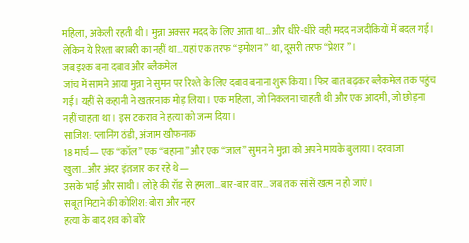महिला, अकेली रहती थी। मुन्ना अक्सर मदद के लिए आता था…और धीरे-धीरे वही मदद नजदीकियों में बदल गई। लेकिन ये रिश्ता बराबरी का नहीं था…यहां एक तरफ “इमोशन” था, दूसरी तरफ “प्रेशर”।
जब इश्क बना दबाव और ब्लैकमेल
जांच में सामने आया मुन्ना ने सुमन पर रिश्ते के लिए दबाव बनाना शुरू किया। फिर बात बढ़कर ब्लैकमेल तक पहुंच गई। यहीं से कहानी ने खतरनाक मोड़ लिया। एक महिला, जो निकलना चाहती थी और एक आदमी, जो छोड़ना नहीं चाहता था। इस टकराव ने हत्या को जन्म दिया।
साजिश: प्लानिंग ठंडी, अंजाम खौफनाक
18 मार्च— एक “कॉल” एक “बहाना” और एक “जाल” सुमन ने मुन्ना को अपने मायके बुलाया। दरवाजा खुला…और अंदर इंतजार कर रहे थे—
उसके भाई और साथी। लोहे की रॉड से हमला…बार-बार वार…जब तक सांसें खत्म न हो जाएं।
सबूत मिटाने की कोशिश: बोरा और नहर
हत्या के बाद शव को बोरे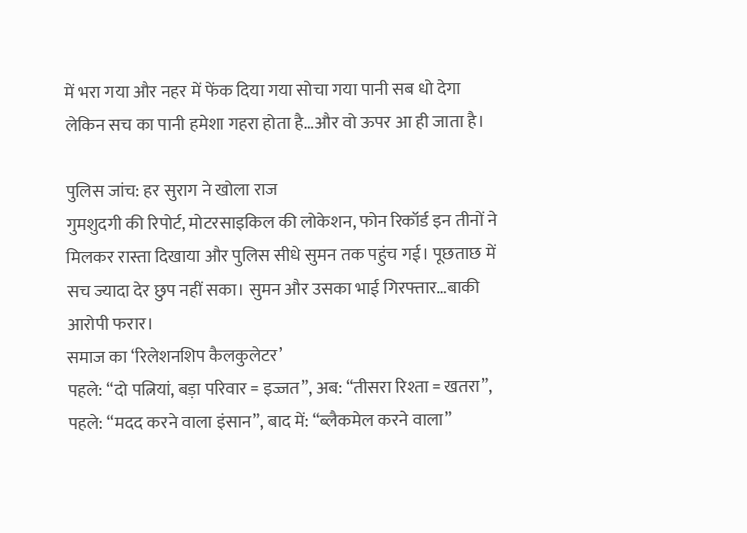में भरा गया और नहर में फेंक दिया गया सोचा गया पानी सब धो देगा लेकिन सच का पानी हमेशा गहरा होता है…और वो ऊपर आ ही जाता है।

पुलिस जांच: हर सुराग ने खोला राज
गुमशुदगी की रिपोर्ट, मोटरसाइकिल की लोकेशन, फोन रिकॉर्ड इन तीनों ने मिलकर रास्ता दिखाया और पुलिस सीधे सुमन तक पहुंच गई। पूछताछ में सच ज्यादा देर छुप नहीं सका। सुमन और उसका भाई गिरफ्तार…बाकी आरोपी फरार।
समाज का ‘रिलेशनशिप कैलकुलेटर’
पहले: “दो पत्नियां, बड़ा परिवार = इज्जत”, अब: “तीसरा रिश्ता = खतरा”, पहले: “मदद करने वाला इंसान”, बाद में: “ब्लैकमेल करने वाला”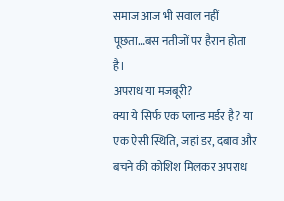समाज आज भी सवाल नहीं पूछता…बस नतीजों पर हैरान होता है।
अपराध या मजबूरी?
क्या ये सिर्फ एक प्लान्ड मर्डर है? या एक ऐसी स्थिति, जहां डर, दबाव और बचने की कोशिश मिलकर अपराध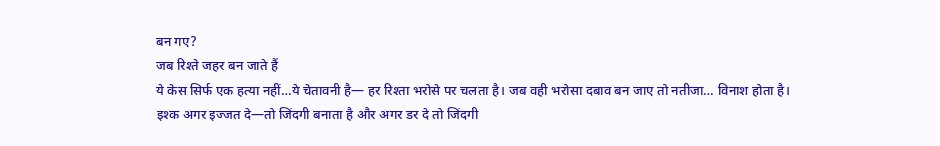बन गए?
जब रिश्ते जहर बन जाते हैं
ये केस सिर्फ एक हत्या नहीं…ये चेतावनी है— हर रिश्ता भरोसे पर चलता है। जब वही भरोसा दबाव बन जाए तो नतीजा… विनाश होता है।
इश्क अगर इज्जत दे—तो जिंदगी बनाता है और अगर डर दे तो जिंदगी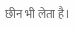छीन भी लेता है।